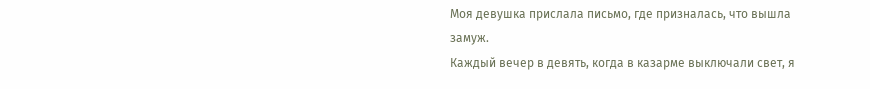Моя девушка прислала письмо, где призналась, что вышла замуж.
Каждый вечер в девять, когда в казарме выключали свет, я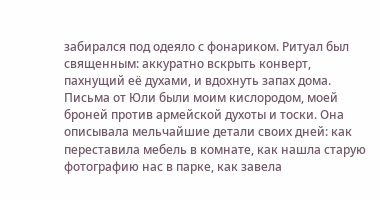забирался под одеяло с фонариком. Ритуал был священным: аккуратно вскрыть конверт, пахнущий её духами, и вдохнуть запах дома. Письма от Юли были моим кислородом, моей броней против армейской духоты и тоски. Она описывала мельчайшие детали своих дней: как переставила мебель в комнате, как нашла старую фотографию нас в парке, как завела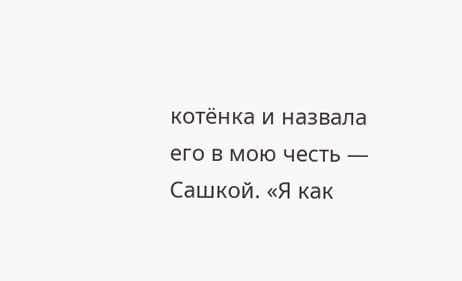котёнка и назвала его в мою честь — Сашкой. «Я как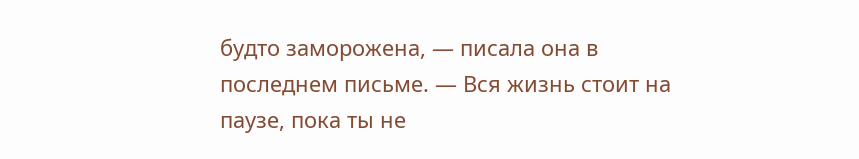будто заморожена, — писала она в последнем письме. — Вся жизнь стоит на паузе, пока ты не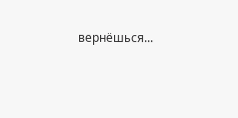вернёшься...